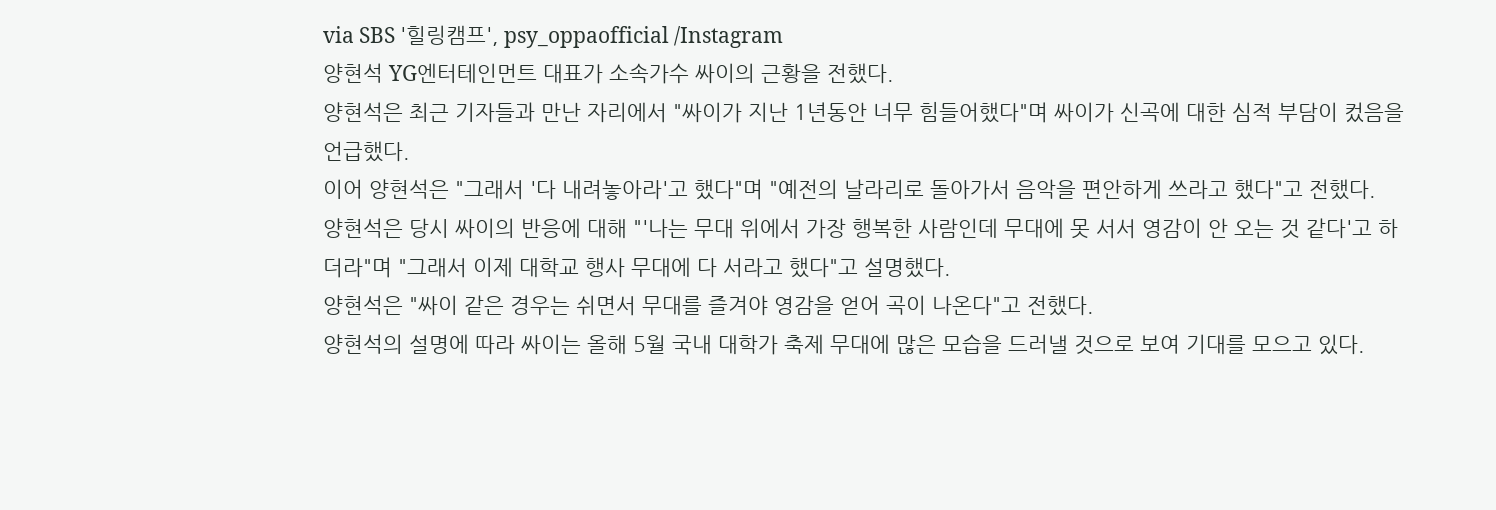via SBS '힐링캠프', psy_oppaofficial /Instagram
양현석 YG엔터테인먼트 대표가 소속가수 싸이의 근황을 전했다.
양현석은 최근 기자들과 만난 자리에서 "싸이가 지난 1년동안 너무 힘들어했다"며 싸이가 신곡에 대한 심적 부담이 컸음을 언급했다.
이어 양현석은 "그래서 '다 내려놓아라'고 했다"며 "예전의 날라리로 돌아가서 음악을 편안하게 쓰라고 했다"고 전했다.
양현석은 당시 싸이의 반응에 대해 "'나는 무대 위에서 가장 행복한 사람인데 무대에 못 서서 영감이 안 오는 것 같다'고 하더라"며 "그래서 이제 대학교 행사 무대에 다 서라고 했다"고 설명했다.
양현석은 "싸이 같은 경우는 쉬면서 무대를 즐겨야 영감을 얻어 곡이 나온다"고 전했다.
양현석의 설명에 따라 싸이는 올해 5월 국내 대학가 축제 무대에 많은 모습을 드러낼 것으로 보여 기대를 모으고 있다.